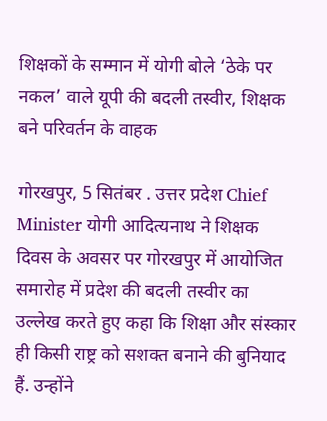शिक्षकों के सम्मान में योगी बोले ‘ठेके पर नकल’ वाले यूपी की बदली तस्वीर, शिक्षक बने परिवर्तन के वाहक

गोरखपुर, 5 सितंबर . उत्तर प्रदेश Chief Minister योगी आदित्यनाथ ने शिक्षक दिवस के अवसर पर गोरखपुर में आयोजित समारोह में प्रदेश की बदली तस्वीर का उल्लेख करते हुए कहा कि शिक्षा और संस्कार ही किसी राष्ट्र को सशक्त बनाने की बुनियाद हैं. उन्होंने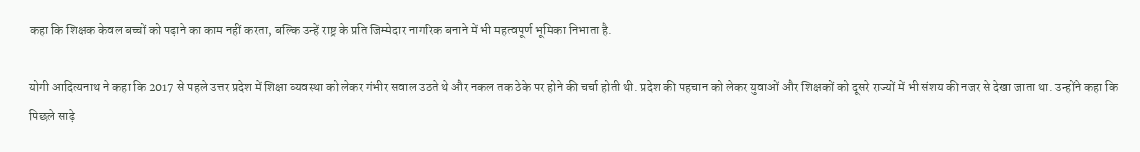कहा कि शिक्षक केवल बच्चों को पढ़ाने का काम नहीं करता, बल्कि उन्हें राष्ट्र के प्रति जिम्मेदार नागरिक बनाने में भी महत्वपूर्ण भूमिका निभाता है.

योगी आदित्यनाथ ने कहा कि 2017 से पहले उत्तर प्रदेश में शिक्षा व्यवस्था को लेकर गंभीर सवाल उठते थे और नकल तक ठेके पर होने की चर्चा होती थी. प्रदेश की पहचान को लेकर युवाओं और शिक्षकों को दूसरे राज्यों में भी संशय की नजर से देखा जाता था. उन्होंने कहा कि पिछले साढ़े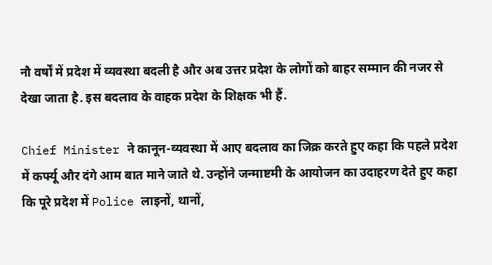नौ वर्षों में प्रदेश में व्यवस्था बदली है और अब उत्तर प्रदेश के लोगों को बाहर सम्मान की नजर से देखा जाता है. इस बदलाव के वाहक प्रदेश के शिक्षक भी हैं.

Chief Minister ने कानून-व्यवस्था में आए बदलाव का जिक्र करते हुए कहा कि पहले प्रदेश में कर्फ्यू और दंगे आम बात माने जाते थे. उन्होंने जन्माष्टमी के आयोजन का उदाहरण देते हुए कहा कि पूरे प्रदेश में Police लाइनों, थानों,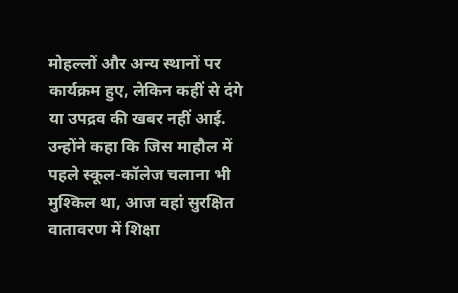मोहल्लों और अन्य स्थानों पर कार्यक्रम हुए, लेकिन कहीं से दंगे या उपद्रव की खबर नहीं आई. उन्होंने कहा कि जिस माहौल में पहले स्कूल-कॉलेज चलाना भी मुश्किल था, आज वहां सुरक्षित वातावरण में शिक्षा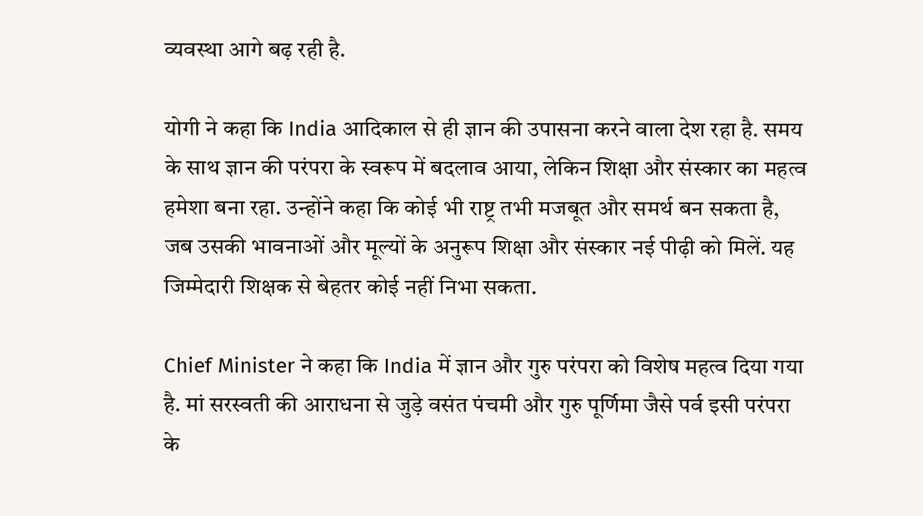व्यवस्था आगे बढ़ रही है.

योगी ने कहा कि India आदिकाल से ही ज्ञान की उपासना करने वाला देश रहा है. समय के साथ ज्ञान की परंपरा के स्वरूप में बदलाव आया, लेकिन शिक्षा और संस्कार का महत्व हमेशा बना रहा. उन्होंने कहा कि कोई भी राष्ट्र तभी मजबूत और समर्थ बन सकता है, जब उसकी भावनाओं और मूल्यों के अनुरूप शिक्षा और संस्कार नई पीढ़ी को मिलें. यह जिम्मेदारी शिक्षक से बेहतर कोई नहीं निभा सकता.

Chief Minister ने कहा कि India में ज्ञान और गुरु परंपरा को विशेष महत्व दिया गया है. मां सरस्वती की आराधना से जुड़े वसंत पंचमी और गुरु पूर्णिमा जैसे पर्व इसी परंपरा के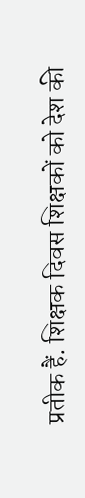प्रतीक हैं. शिक्षक दिवस शिक्षकों को देश की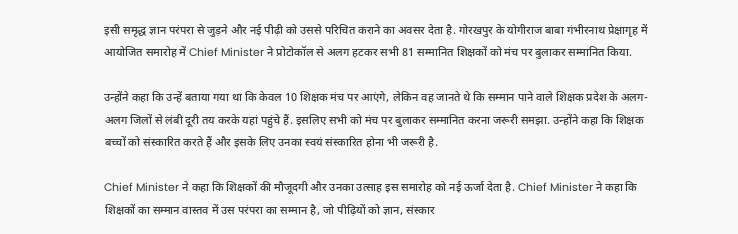इसी समृद्ध ज्ञान परंपरा से जुड़ने और नई पीढ़ी को उससे परिचित कराने का अवसर देता है. गोरखपुर के योगीराज बाबा गंभीरनाथ प्रेक्षागृह में आयोजित समारोह में Chief Minister ने प्रोटोकॉल से अलग हटकर सभी 81 सम्मानित शिक्षकों को मंच पर बुलाकर सम्मानित किया.

उन्होंने कहा कि उन्हें बताया गया था कि केवल 10 शिक्षक मंच पर आएंगे, लेकिन वह जानते थे कि सम्मान पाने वाले शिक्षक प्रदेश के अलग-अलग जिलों से लंबी दूरी तय करके यहां पहुंचे हैं. इसलिए सभी को मंच पर बुलाकर सम्मानित करना जरूरी समझा. उन्होंने कहा कि शिक्षक बच्चों को संस्कारित करते हैं और इसके लिए उनका स्वयं संस्कारित होना भी जरूरी है.

Chief Minister ने कहा कि शिक्षकों की मौजूदगी और उनका उत्साह इस समारोह को नई ऊर्जा देता है. Chief Minister ने कहा कि शिक्षकों का सम्मान वास्तव में उस परंपरा का सम्मान है, जो पीढ़ियों को ज्ञान, संस्कार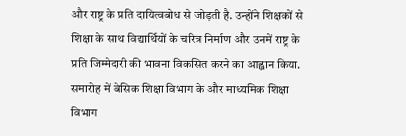और राष्ट्र के प्रति दायित्वबोध से जोड़ती है. उन्होंने शिक्षकों से शिक्षा के साथ विद्यार्थियों के चरित्र निर्माण और उनमें राष्ट्र के प्रति जिम्मेदारी की भावना विकसित करने का आह्वान किया. समारोह में बेसिक शिक्षा विभाग के और माध्यमिक शिक्षा विभाग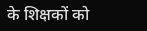के शिक्षकों को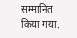सम्मानित किया गया.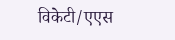विकेटी/एएस